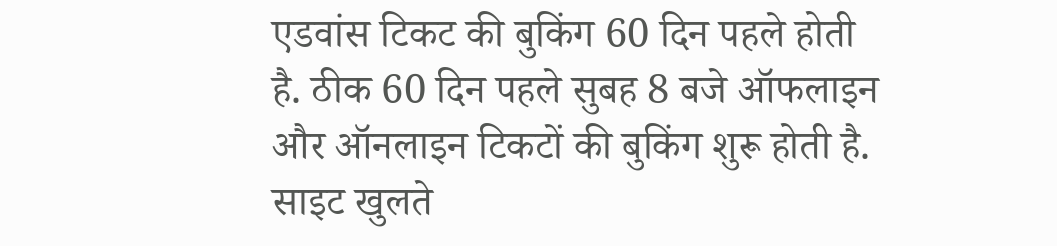एडवांस टिकट की बुकिंग 60 दिन पहले होती है. ठीक 60 दिन पहले सुबह 8 बजे ऑफलाइन और ऑनलाइन टिकटों की बुकिंग शुरू होती है. साइट खुलते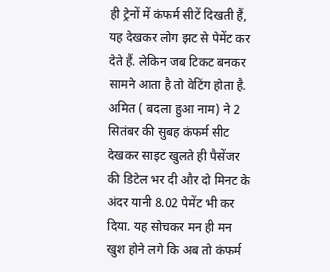ही ट्रेनों में कंफर्म सीटें दिखती हैं, यह देखकर लोग झट से पेमेंट कर देते हैं. लेकिन जब टिकट बनकर सामने आता है तो वेटिंग होता है.
अमित ( बदला हुआ नाम) ने 2 सितंबर की सुबह कंफर्म सीट देखकर साइट खुलते ही पैसेंजर की डिटेल भर दी और दो मिनट के अंदर यानी 8.02 पेमेंट भी कर दिया. यह सोचकर मन ही मन खुश होने लगे कि अब तो कंफर्म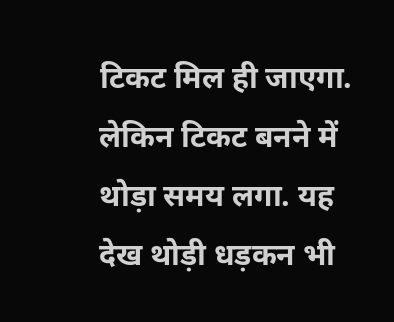टिकट मिल ही जाएगा. लेकिन टिकट बनने में थोड़ा समय लगा. यह देख थोड़ी धड़कन भी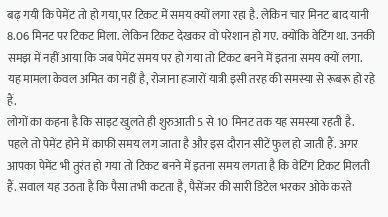बढ़ गयी कि पेमेंट तो हो गया,पर टिकट में समय क्यों लगा रहा है. लेकिन चार मिनट बाद यानी 8.06 मिनट पर टिकट मिला. लेकिन टिकट देखकर वो परेशान हो गए. क्योंकि वेटिंग था. उनकी समझ में नहीं आया कि जब पेमेंट समय पर हो गया तो टिकट बनने में इतना समय क्यों लगा. यह मामला केवल अमित का नहीं है, रोजाना हजारों यात्री इसी तरह की समस्या से रूबरू हो रहे हैं.
लोगों का कहना है कि साइट खुलते ही शुरुआती 5 से 10 मिनट तक यह समस्या रहती है. पहले तो पेमेंट होने में काफी समय लग जाता है और इस दौरान सीटें फुल हो जाती हैं. अगर आपका पेमेंट भी तुरंत हो गया तो टिकट बनने में इतना समय लगता है कि वेटिंग टिकट मिलती हैं. सवाल यह उठता है कि पैसा तभी कटता है, पैसेंजर की सारी डिटेल भरकर ओके करते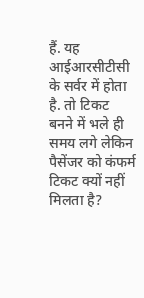हैं. यह आईआरसीटीसी के सर्वर में होता है. तो टिकट बनने में भले ही समय लगे लेकिन पैसेंजर को कंफर्म टिकट क्यों नहीं मिलता है?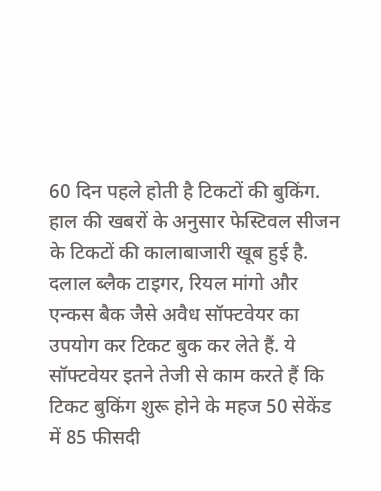60 दिन पहले होती है टिकटों की बुकिंग.
हाल की खबरों के अनुसार फेस्टिवल सीजन के टिकटों की कालाबाजारी खूब हुई है. दलाल ब्लैक टाइगर, रियल मांगो और एन्कस बैक जैसे अवैध सॉफ्टवेयर का उपयोग कर टिकट बुक कर लेते हैं. ये सॉफ्टवेयर इतने तेजी से काम करते हैं कि टिकट बुकिंग शुरू होने के महज 50 सेकेंड में 85 फीसदी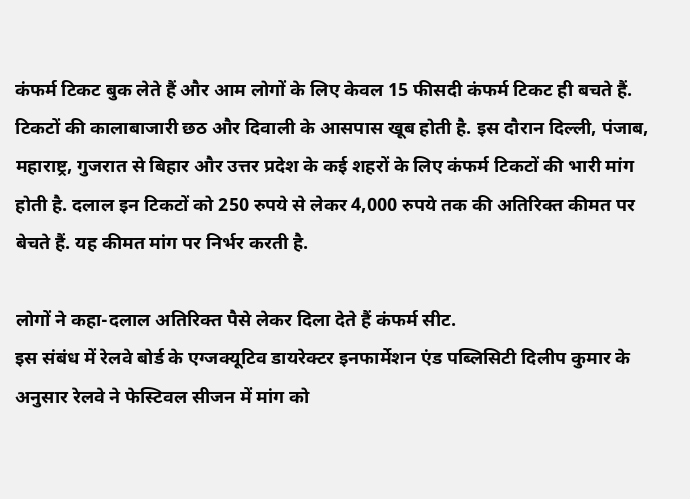कंफर्म टिकट बुक लेते हैं और आम लोगों के लिए केवल 15 फीसदी कंफर्म टिकट ही बचते हैं.
टिकटों की कालाबाजारी छठ और दिवाली के आसपास खूब होती है. इस दौरान दिल्ली, पंजाब, महाराष्ट्र, गुजरात से बिहार और उत्तर प्रदेश के कई शहरों के लिए कंफर्म टिकटों की भारी मांग होती है. दलाल इन टिकटों को 250 रुपये से लेकर 4,000 रुपये तक की अतिरिक्त कीमत पर बेचते हैं. यह कीमत मांग पर निर्भर करती है.

लोगों ने कहा-दलाल अतिरिक्त पैसे लेकर दिला देते हैं कंफर्म सीट.
इस संबंध में रेलवे बोर्ड के एग्जक्यूटिव डायरेक्टर इनफार्मेशन एंड पब्लिसिटी दिलीप कुमार के अनुसार रेलवे ने फेस्टिवल सीजन में मांग को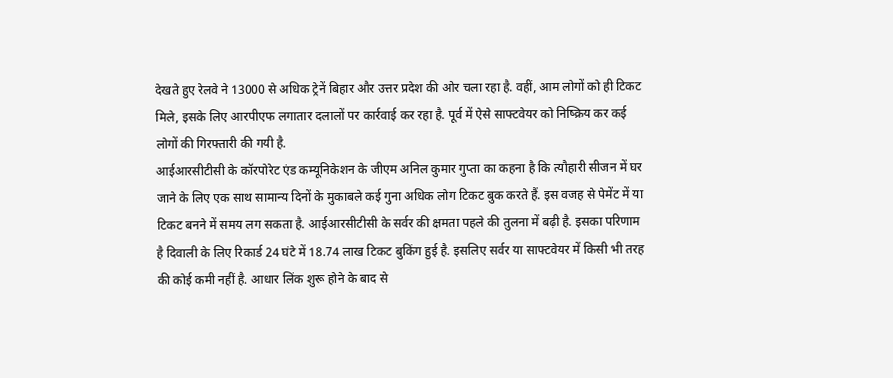देखते हुए रेलवे ने 13000 से अधिक ट्रेनें बिहार और उत्तर प्रदेश की ओर चला रहा है. वहीं, आम लोगों को ही टिकट मिले, इसके लिए आरपीएफ लगातार दलालों पर कार्रवाई कर रहा है. पूर्व में ऐसे साफ्टवेयर को निष्क्रिय कर कई लोगों की गिरफ्तारी की गयी है.
आईआरसीटीसी के कॉरपोरेट एंड कम्यूनिकेशन के जीएम अनिल कुमार गुप्ता का कहना है कि त्यौहारी सीजन में घर जाने के लिए एक साथ सामान्य दिनों के मुकाबले कई गुना अधिक लोग टिकट बुक करते हैं. इस वजह से पेमेंट में या टिकट बनने में समय लग सकता है. आईआरसीटीसी के सर्वर की क्षमता पहले की तुलना में बढ़ी है. इसका परिणाम है दिवाली के लिए रिकार्ड 24 घंटे में 18.74 लाख टिकट बुकिंग हुई है. इसलिए सर्वर या साफ्टवेयर में किसी भी तरह की कोई कमी नहीं है. आधार लिंक शुरू होने के बाद से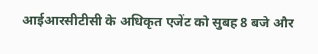आईआरसीटीसी के अधिकृत एजेंट को सुबह 8 बजे और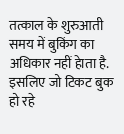तत्काल के शुरुआती समय में बुकिंग का अधिकार नहीं हेाता है. इसलिए जो टिकट बुक हो रहे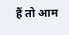हैं तो आम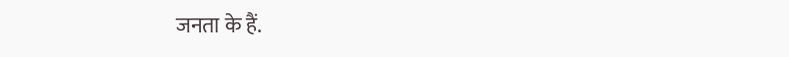जनता के हैं.